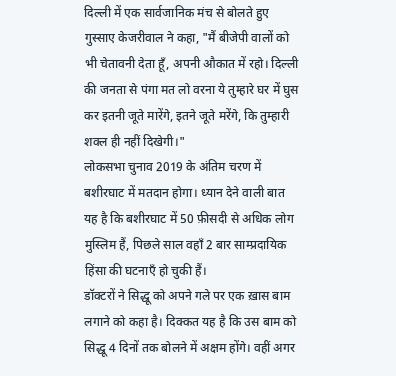दिल्ली में एक सार्वजानिक मंच से बोलते हुए गुस्साए केजरीवाल ने कहा, "मैं बीजेपी वालों को भी चेतावनी देता हूँ, अपनी औकात में रहो। दिल्ली की जनता से पंगा मत लो वरना ये तुम्हारे घर में घुस कर इतनी जूते मारेंगे, इतने जूते मरेंगे, कि तुम्हारी शक्ल ही नहीं दिखेगी।"
लोकसभा चुनाव 2019 के अंतिम चरण में बशीरघाट में मतदान होगा। ध्यान देने वाली बात यह है कि बशीरघाट में 50 फ़ीसदी से अधिक लोग मुस्लिम हैं, पिछले साल वहाँ 2 बार साम्प्रदायिक हिंसा की घटनाएँ हो चुकी हैं।
डॉक्टरों ने सिद्धू को अपने गले पर एक ख़ास बाम लगाने को कहा है। दिक्कत यह है कि उस बाम को सिद्धू 4 दिनों तक बोलने में अक्षम होंगे। वहीं अगर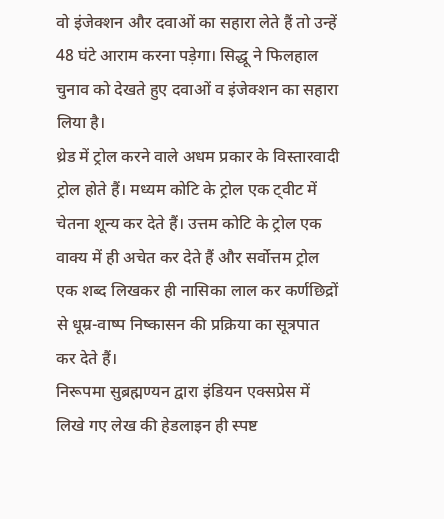वो इंजेक्शन और दवाओं का सहारा लेते हैं तो उन्हें 48 घंटे आराम करना पड़ेगा। सिद्धू ने फिलहाल चुनाव को देखते हुए दवाओं व इंजेक्शन का सहारा लिया है।
थ्रेड में ट्रोल करने वाले अधम प्रकार के विस्तारवादी ट्रोल होते हैं। मध्यम कोटि के ट्रोल एक ट्वीट में चेतना शून्य कर देते हैं। उत्तम कोटि के ट्रोल एक वाक्य में ही अचेत कर देते हैं और सर्वोत्तम ट्रोल एक शब्द लिखकर ही नासिका लाल कर कर्णछिद्रों से धूम्र-वाष्प निष्कासन की प्रक्रिया का सूत्रपात कर देते हैं।
निरूपमा सुब्रह्मण्यन द्वारा इंडियन एक्सप्रेस में लिखे गए लेख की हेडलाइन ही स्पष्ट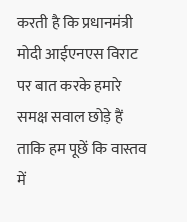करती है कि प्रधानमंत्री मोदी आईएनएस विराट पर बात करके हमारे समक्ष सवाल छोड़े हैं ताकि हम पूछें कि वास्तव में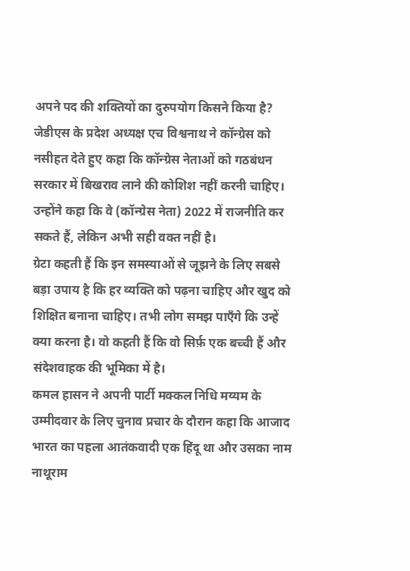अपने पद की शक्तियों का दुरुपयोग किसने किया है?
जेडीएस के प्रदेश अध्यक्ष एच विश्वनाथ ने कॉन्ग्रेस को नसीहत देते हुए कहा कि कॉन्ग्रेस नेताओं को गठबंधन सरकार में बिखराव लाने की कोशिश नहीं करनी चाहिए। उन्होंने कहा कि वे (कॉन्ग्रेस नेता) 2022 में राजनीति कर सकते हैं, लेकिन अभी सही वक्त नहीं है।
ग्रेटा कहती हैं कि इन समस्याओं से जूझने के लिए सबसे बड़ा उपाय है कि हर व्यक्ति को पढ़ना चाहिए और खुद को शिक्षित बनाना चाहिए। तभी लोग समझ पाएँगे कि उन्हें क्या करना है। वो कहती हैं कि वो सिर्फ़ एक बच्ची हैं और संदेशवाहक की भूमिका में है।
कमल हासन ने अपनी पार्टी मक्कल निधि मय्यम के उम्मीदवार के लिए चुनाव प्रचार के दौरान कहा कि आजाद भारत का पहला आतंकवादी एक हिंदू था और उसका नाम नाथूराम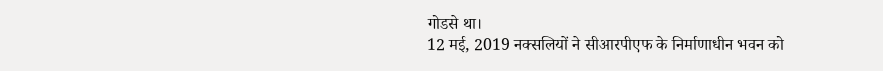गोडसे था।
12 मई, 2019 नक्सलियों ने सीआरपीएफ के निर्माणाधीन भवन को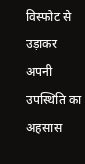विस्फोट से उड़ाकर अपनी उपस्थिति का अहसास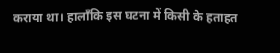कराया था। हालाँकि इस घटना में किसी के हताहत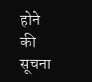होने की सूचना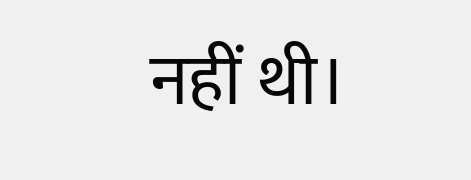नहीं थी।